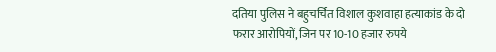दतिया पुलिस ने बहुचर्चित विशाल कुशवाहा हत्याकांड के दो फरार आरोपियों, जिन पर 10-10 हजार रुपये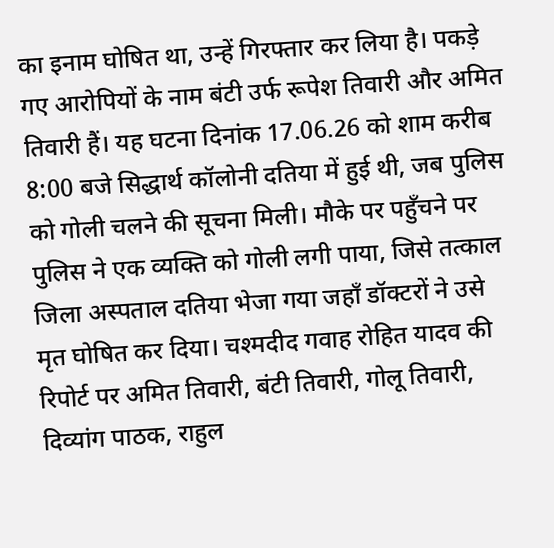का इनाम घोषित था, उन्हें गिरफ्तार कर लिया है। पकड़े गए आरोपियों के नाम बंटी उर्फ रूपेश तिवारी और अमित तिवारी हैं। यह घटना दिनांक 17.06.26 को शाम करीब 8:00 बजे सिद्धार्थ कॉलोनी दतिया में हुई थी, जब पुलिस को गोली चलने की सूचना मिली। मौके पर पहुँचने पर पुलिस ने एक व्यक्ति को गोली लगी पाया, जिसे तत्काल जिला अस्पताल दतिया भेजा गया जहाँ डॉक्टरों ने उसे मृत घोषित कर दिया। चश्मदीद गवाह रोहित यादव की रिपोर्ट पर अमित तिवारी, बंटी तिवारी, गोलू तिवारी, दिव्यांग पाठक, राहुल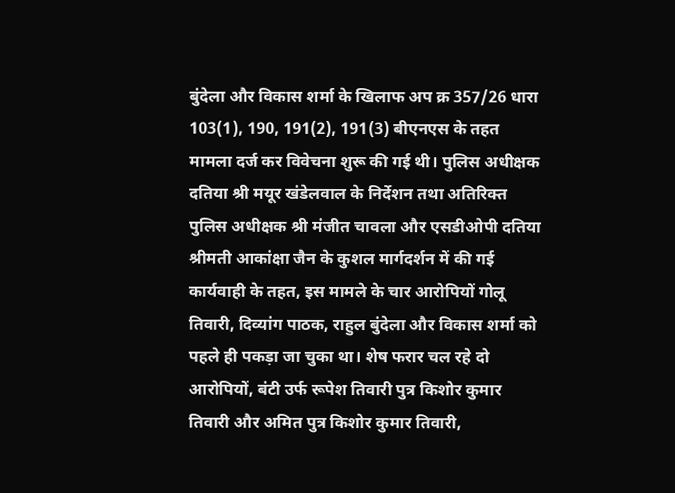बुंदेला और विकास शर्मा के खिलाफ अप क्र 357/26 धारा 103(1), 190, 191(2), 191(3) बीएनएस के तहत मामला दर्ज कर विवेचना शुरू की गई थी। पुलिस अधीक्षक दतिया श्री मयूर खंडेलवाल के निर्देशन तथा अतिरिक्त पुलिस अधीक्षक श्री मंजीत चावला और एसडीओपी दतिया श्रीमती आकांक्षा जैन के कुशल मार्गदर्शन में की गई कार्यवाही के तहत, इस मामले के चार आरोपियों गोलू तिवारी, दिव्यांग पाठक, राहुल बुंदेला और विकास शर्मा को पहले ही पकड़ा जा चुका था। शेष फरार चल रहे दो आरोपियों, बंटी उर्फ रूपेश तिवारी पुत्र किशोर कुमार तिवारी और अमित पुत्र किशोर कुमार तिवारी,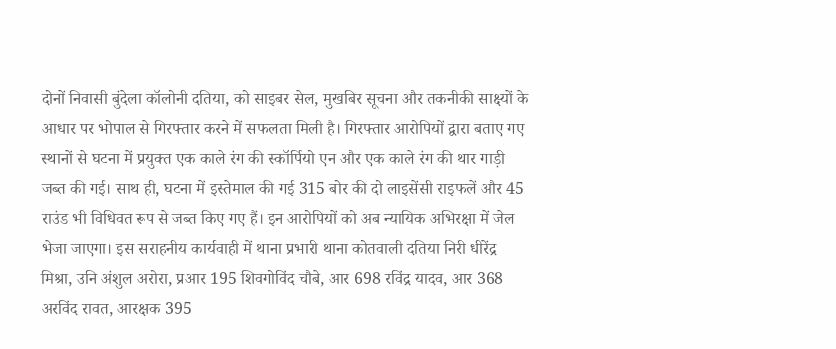दोनों निवासी बुंदेला कॉलोनी दतिया, को साइबर सेल, मुखबिर सूचना और तकनीकी साक्ष्यों के आधार पर भोपाल से गिरफ्तार करने में सफलता मिली है। गिरफ्तार आरोपियों द्वारा बताए गए स्थानों से घटना में प्रयुक्त एक काले रंग की स्कॉर्पियो एन और एक काले रंग की थार गाड़ी जब्त की गई। साथ ही, घटना में इस्तेमाल की गई 315 बोर की दो लाइसेंसी राइफलें और 45 राउंड भी विधिवत रूप से जब्त किए गए हैं। इन आरोपियों को अब न्यायिक अभिरक्षा में जेल भेजा जाएगा। इस सराहनीय कार्यवाही में थाना प्रभारी थाना कोतवाली दतिया निरी धीरेंद्र मिश्रा, उनि अंशुल अरोरा, प्रआर 195 शिवगोविंद चौबे, आर 698 रविंद्र यादव, आर 368 अरविंद रावत, आरक्षक 395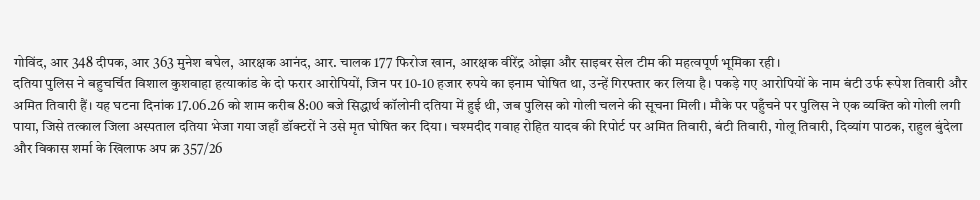गोविंद, आर 348 दीपक, आर 363 मुनेश बघेल, आरक्षक आनंद, आर. चालक 177 फिरोज खान, आरक्षक वीरेंद्र ओझा और साइबर सेल टीम की महत्वपूर्ण भूमिका रही।
दतिया पुलिस ने बहुचर्चित विशाल कुशवाहा हत्याकांड के दो फरार आरोपियों, जिन पर 10-10 हजार रुपये का इनाम घोषित था, उन्हें गिरफ्तार कर लिया है। पकड़े गए आरोपियों के नाम बंटी उर्फ रूपेश तिवारी और अमित तिवारी हैं। यह घटना दिनांक 17.06.26 को शाम करीब 8:00 बजे सिद्धार्थ कॉलोनी दतिया में हुई थी, जब पुलिस को गोली चलने की सूचना मिली। मौके पर पहुँचने पर पुलिस ने एक व्यक्ति को गोली लगी पाया, जिसे तत्काल जिला अस्पताल दतिया भेजा गया जहाँ डॉक्टरों ने उसे मृत घोषित कर दिया। चश्मदीद गवाह रोहित यादव की रिपोर्ट पर अमित तिवारी, बंटी तिवारी, गोलू तिवारी, दिव्यांग पाठक, राहुल बुंदेला और विकास शर्मा के खिलाफ अप क्र 357/26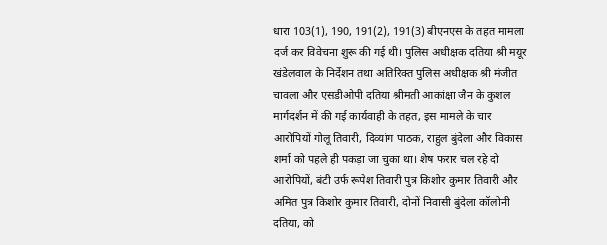धारा 103(1), 190, 191(2), 191(3) बीएनएस के तहत मामला दर्ज कर विवेचना शुरू की गई थी। पुलिस अधीक्षक दतिया श्री मयूर खंडेलवाल के निर्देशन तथा अतिरिक्त पुलिस अधीक्षक श्री मंजीत चावला और एसडीओपी दतिया श्रीमती आकांक्षा जैन के कुशल मार्गदर्शन में की गई कार्यवाही के तहत, इस मामले के चार आरोपियों गोलू तिवारी, दिव्यांग पाठक, राहुल बुंदेला और विकास शर्मा को पहले ही पकड़ा जा चुका था। शेष फरार चल रहे दो आरोपियों, बंटी उर्फ रूपेश तिवारी पुत्र किशोर कुमार तिवारी और अमित पुत्र किशोर कुमार तिवारी, दोनों निवासी बुंदेला कॉलोनी दतिया, को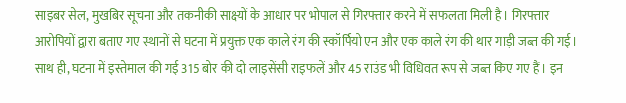साइबर सेल, मुखबिर सूचना और तकनीकी साक्ष्यों के आधार पर भोपाल से गिरफ्तार करने में सफलता मिली है। गिरफ्तार आरोपियों द्वारा बताए गए स्थानों से घटना में प्रयुक्त एक काले रंग की स्कॉर्पियो एन और एक काले रंग की थार गाड़ी जब्त की गई। साथ ही, घटना में इस्तेमाल की गई 315 बोर की दो लाइसेंसी राइफलें और 45 राउंड भी विधिवत रूप से जब्त किए गए हैं। इन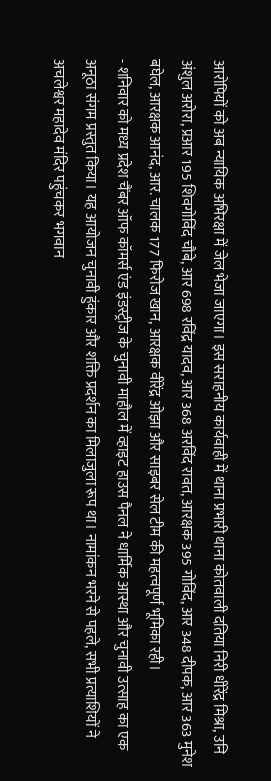आरोपियों को अब न्यायिक अभिरक्षा में जेल भेजा जाएगा। इस सराहनीय कार्यवाही में थाना प्रभारी थाना कोतवाली दतिया निरी धीरेंद्र मिश्रा, उनि अंशुल अरोरा, प्रआर 195 शिवगोविंद चौबे, आर 698 रविंद्र यादव, आर 368 अरविंद रावत, आरक्षक 395 गोविंद, आर 348 दीपक, आर 363 मुनेश बघेल, आरक्षक आनंद, आर. चालक 177 फिरोज खान, आरक्षक वीरेंद्र ओझा और साइबर सेल टीम की महत्वपूर्ण भूमिका रही।
- शनिवार को मध्य प्रदेश चैंबर ऑफ कॉमर्स एंड इंडस्ट्रीज के चुनावी माहौल में व्हाइट हाउस पैनल ने धार्मिक आस्था और चुनावी उत्साह का एक अनूठा संगम प्रस्तुत किया। यह आयोजन चुनावी हुंकार और शक्ति प्रदर्शन का मिलाजुला रूप था। नामांकन भरने से पहले, सभी प्रत्याशियों ने अचलेश्वर महादेव मंदिर पहुंचकर भगवान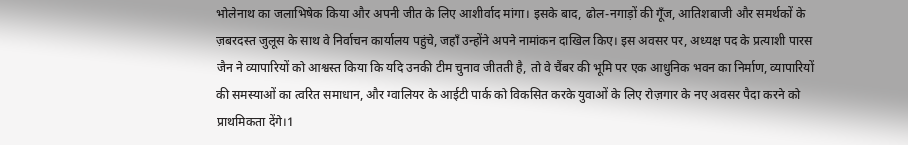भोलेनाथ का जलाभिषेक किया और अपनी जीत के लिए आशीर्वाद मांगा। इसके बाद, ढोल-नगाड़ों की गूँज, आतिशबाजी और समर्थकों के ज़बरदस्त जुलूस के साथ वे निर्वाचन कार्यालय पहुंचे, जहाँ उन्होंने अपने नामांकन दाखिल किए। इस अवसर पर, अध्यक्ष पद के प्रत्याशी पारस जैन ने व्यापारियों को आश्वस्त किया कि यदि उनकी टीम चुनाव जीतती है, तो वे चैंबर की भूमि पर एक आधुनिक भवन का निर्माण, व्यापारियों की समस्याओं का त्वरित समाधान, और ग्वालियर के आईटी पार्क को विकसित करके युवाओं के लिए रोज़गार के नए अवसर पैदा करने को प्राथमिकता देंगे।1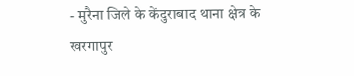- मुरैना जिले के केंदुराबाद थाना क्षेत्र के खरगापुर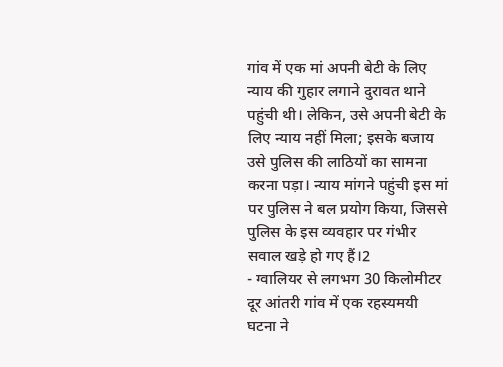गांव में एक मां अपनी बेटी के लिए न्याय की गुहार लगाने दुरावत थाने पहुंची थी। लेकिन, उसे अपनी बेटी के लिए न्याय नहीं मिला; इसके बजाय उसे पुलिस की लाठियों का सामना करना पड़ा। न्याय मांगने पहुंची इस मां पर पुलिस ने बल प्रयोग किया, जिससे पुलिस के इस व्यवहार पर गंभीर सवाल खड़े हो गए हैं।2
- ग्वालियर से लगभग 30 किलोमीटर दूर आंतरी गांव में एक रहस्यमयी घटना ने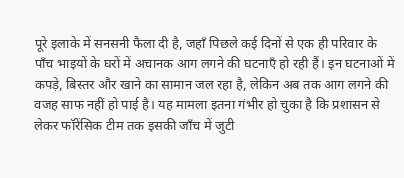पूरे इलाके में सनसनी फैला दी है, जहाँ पिछले कई दिनों से एक ही परिवार के पाँच भाइयों के घरों में अचानक आग लगने की घटनाएँ हो रही हैं। इन घटनाओं में कपड़े, बिस्तर और खाने का सामान जल रहा है, लेकिन अब तक आग लगने की वजह साफ नहीं हो पाई है। यह मामला इतना गंभीर हो चुका है कि प्रशासन से लेकर फॉरेंसिक टीम तक इसकी जाँच में जुटी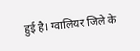हुई है। ग्वालियर जिले के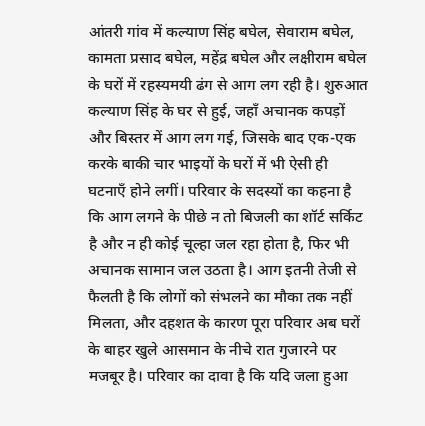आंतरी गांव में कल्याण सिंह बघेल, सेवाराम बघेल, कामता प्रसाद बघेल, महेंद्र बघेल और लक्षीराम बघेल के घरों में रहस्यमयी ढंग से आग लग रही है। शुरुआत कल्याण सिंह के घर से हुई, जहाँ अचानक कपड़ों और बिस्तर में आग लग गई, जिसके बाद एक-एक करके बाकी चार भाइयों के घरों में भी ऐसी ही घटनाएँ होने लगीं। परिवार के सदस्यों का कहना है कि आग लगने के पीछे न तो बिजली का शॉर्ट सर्किट है और न ही कोई चूल्हा जल रहा होता है, फिर भी अचानक सामान जल उठता है। आग इतनी तेजी से फैलती है कि लोगों को संभलने का मौका तक नहीं मिलता, और दहशत के कारण पूरा परिवार अब घरों के बाहर खुले आसमान के नीचे रात गुजारने पर मजबूर है। परिवार का दावा है कि यदि जला हुआ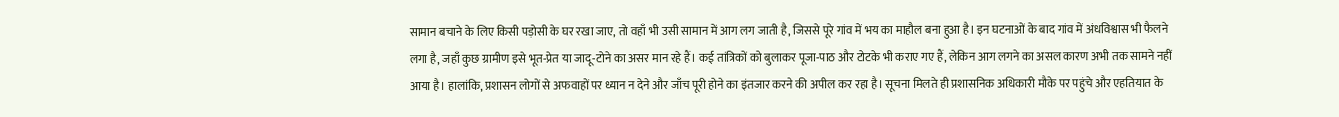सामान बचाने के लिए किसी पड़ोसी के घर रखा जाए, तो वहाँ भी उसी सामान में आग लग जाती है, जिससे पूरे गांव में भय का माहौल बना हुआ है। इन घटनाओं के बाद गांव में अंधविश्वास भी फैलने लगा है, जहाँ कुछ ग्रामीण इसे भूत-प्रेत या जादू-टोने का असर मान रहे हैं। कई तांत्रिकों को बुलाकर पूजा-पाठ और टोटके भी कराए गए हैं, लेकिन आग लगने का असल कारण अभी तक सामने नहीं आया है। हालांकि, प्रशासन लोगों से अफवाहों पर ध्यान न देने और जाँच पूरी होने का इंतजार करने की अपील कर रहा है। सूचना मिलते ही प्रशासनिक अधिकारी मौके पर पहुंचे और एहतियात के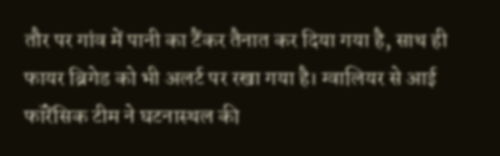तौर पर गांव में पानी का टैंकर तैनात कर दिया गया है, साथ ही फायर ब्रिगेड को भी अलर्ट पर रखा गया है। ग्वालियर से आई फॉरेंसिक टीम ने घटनास्थल की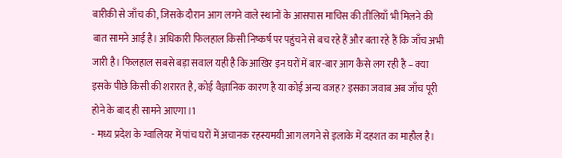बारीकी से जाँच की, जिसके दौरान आग लगने वाले स्थानों के आसपास माचिस की तीलियाँ भी मिलने की बात सामने आई है। अधिकारी फिलहाल किसी निष्कर्ष पर पहुंचने से बच रहे हैं और बता रहे हैं कि जाँच अभी जारी है। फिलहाल सबसे बड़ा सवाल यही है कि आखिर इन घरों में बार-बार आग कैसे लग रही है – क्या इसके पीछे किसी की शरारत है, कोई वैज्ञानिक कारण है या कोई अन्य वजह? इसका जवाब अब जाँच पूरी होने के बाद ही सामने आएगा।1
- मध्य प्रदेश के ग्वालियर में पांच घरों में अचानक रहस्यमयी आग लगने से इलाके में दहशत का माहौल है।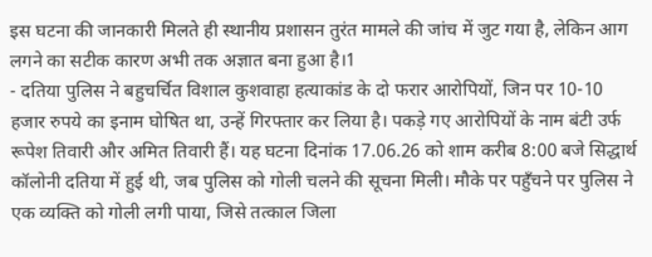इस घटना की जानकारी मिलते ही स्थानीय प्रशासन तुरंत मामले की जांच में जुट गया है, लेकिन आग लगने का सटीक कारण अभी तक अज्ञात बना हुआ है।1
- दतिया पुलिस ने बहुचर्चित विशाल कुशवाहा हत्याकांड के दो फरार आरोपियों, जिन पर 10-10 हजार रुपये का इनाम घोषित था, उन्हें गिरफ्तार कर लिया है। पकड़े गए आरोपियों के नाम बंटी उर्फ रूपेश तिवारी और अमित तिवारी हैं। यह घटना दिनांक 17.06.26 को शाम करीब 8:00 बजे सिद्धार्थ कॉलोनी दतिया में हुई थी, जब पुलिस को गोली चलने की सूचना मिली। मौके पर पहुँचने पर पुलिस ने एक व्यक्ति को गोली लगी पाया, जिसे तत्काल जिला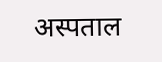अस्पताल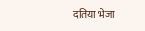दतिया भेजा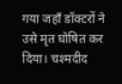गया जहाँ डॉक्टरों ने उसे मृत घोषित कर दिया। चश्मदीद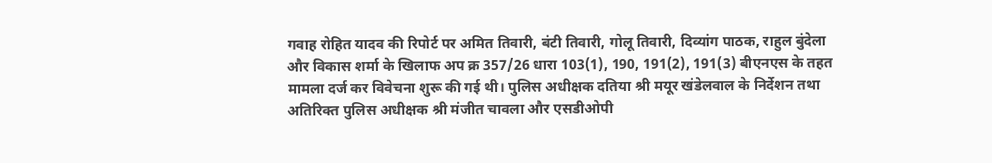गवाह रोहित यादव की रिपोर्ट पर अमित तिवारी, बंटी तिवारी, गोलू तिवारी, दिव्यांग पाठक, राहुल बुंदेला और विकास शर्मा के खिलाफ अप क्र 357/26 धारा 103(1), 190, 191(2), 191(3) बीएनएस के तहत मामला दर्ज कर विवेचना शुरू की गई थी। पुलिस अधीक्षक दतिया श्री मयूर खंडेलवाल के निर्देशन तथा अतिरिक्त पुलिस अधीक्षक श्री मंजीत चावला और एसडीओपी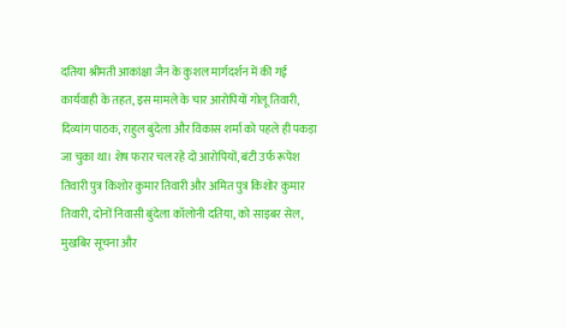दतिया श्रीमती आकांक्षा जैन के कुशल मार्गदर्शन में की गई कार्यवाही के तहत, इस मामले के चार आरोपियों गोलू तिवारी, दिव्यांग पाठक, राहुल बुंदेला और विकास शर्मा को पहले ही पकड़ा जा चुका था। शेष फरार चल रहे दो आरोपियों, बंटी उर्फ रूपेश तिवारी पुत्र किशोर कुमार तिवारी और अमित पुत्र किशोर कुमार तिवारी, दोनों निवासी बुंदेला कॉलोनी दतिया, को साइबर सेल, मुखबिर सूचना और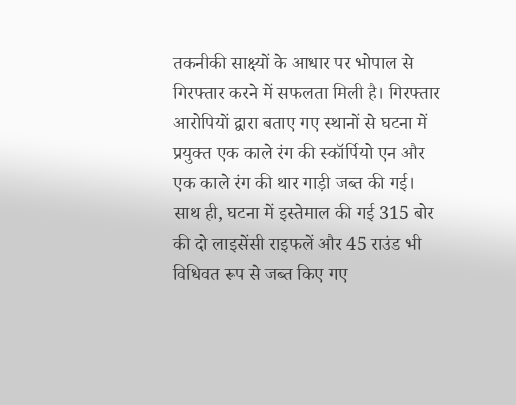तकनीकी साक्ष्यों के आधार पर भोपाल से गिरफ्तार करने में सफलता मिली है। गिरफ्तार आरोपियों द्वारा बताए गए स्थानों से घटना में प्रयुक्त एक काले रंग की स्कॉर्पियो एन और एक काले रंग की थार गाड़ी जब्त की गई। साथ ही, घटना में इस्तेमाल की गई 315 बोर की दो लाइसेंसी राइफलें और 45 राउंड भी विधिवत रूप से जब्त किए गए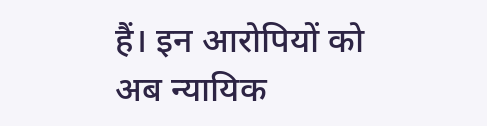हैं। इन आरोपियों को अब न्यायिक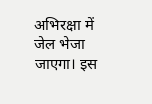अभिरक्षा में जेल भेजा जाएगा। इस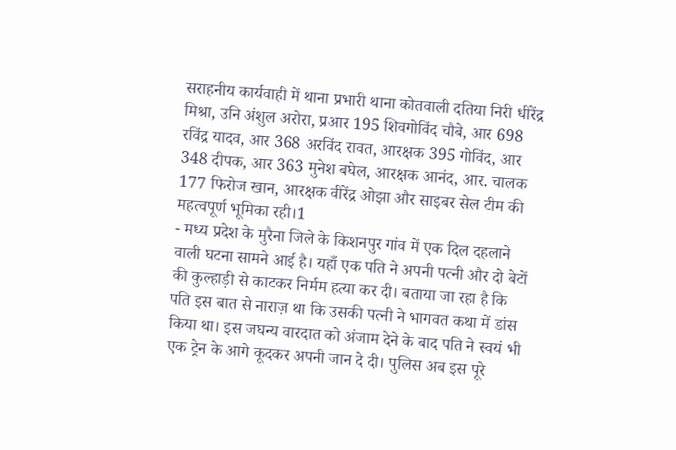सराहनीय कार्यवाही में थाना प्रभारी थाना कोतवाली दतिया निरी धीरेंद्र मिश्रा, उनि अंशुल अरोरा, प्रआर 195 शिवगोविंद चौबे, आर 698 रविंद्र यादव, आर 368 अरविंद रावत, आरक्षक 395 गोविंद, आर 348 दीपक, आर 363 मुनेश बघेल, आरक्षक आनंद, आर. चालक 177 फिरोज खान, आरक्षक वीरेंद्र ओझा और साइबर सेल टीम की महत्वपूर्ण भूमिका रही।1
- मध्य प्रदेश के मुरैना जिले के किशनपुर गांव में एक दिल दहलाने वाली घटना सामने आई है। यहाँ एक पति ने अपनी पत्नी और दो बेटों की कुल्हाड़ी से काटकर निर्मम हत्या कर दी। बताया जा रहा है कि पति इस बात से नाराज़ था कि उसकी पत्नी ने भागवत कथा में डांस किया था। इस जघन्य वारदात को अंजाम देने के बाद पति ने स्वयं भी एक ट्रेन के आगे कूदकर अपनी जान दे दी। पुलिस अब इस पूरे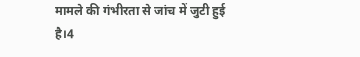मामले की गंभीरता से जांच में जुटी हुई है।4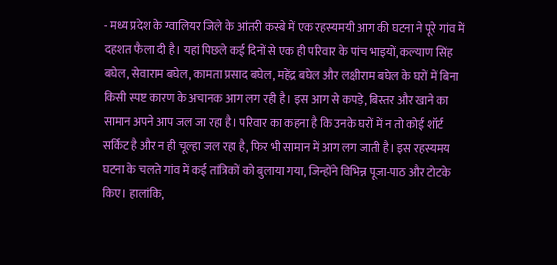- मध्य प्रदेश के ग्वालियर जिले के आंतरी कस्बे में एक रहस्यमयी आग की घटना ने पूरे गांव में दहशत फैला दी है। यहां पिछले कई दिनों से एक ही परिवार के पांच भाइयों, कल्याण सिंह बघेल, सेवाराम बघेल, कामता प्रसाद बघेल, महेंद्र बघेल और लक्षीराम बघेल के घरों में बिना किसी स्पष्ट कारण के अचानक आग लग रही है। इस आग से कपड़े, बिस्तर और खाने का सामान अपने आप जल जा रहा है। परिवार का कहना है कि उनके घरों में न तो कोई शॉर्ट सर्किट है और न ही चूल्हा जल रहा है, फिर भी सामान में आग लग जाती है। इस रहस्यमय घटना के चलते गांव में कई तांत्रिकों को बुलाया गया, जिन्होंने विभिन्न पूजा-पाठ और टोटके किए। हालांकि,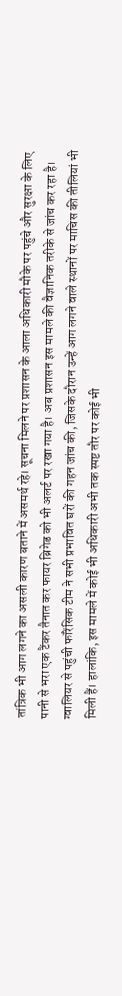तांत्रिक भी आग लगने का असली कारण बताने में असमर्थ रहे। सूचना मिलने पर प्रशासन के आला अधिकारी मौके पर पहुंचे और सुरक्षा के लिए पानी से भरा एक टैंकर तैनात कर फायर ब्रिगेड को भी अलर्ट पर रखा गया है। अब प्रशासन इस मामले की वैज्ञानिक तरीके से जांच कर रहा है। ग्वालियर से पहुंची फॉरेंसिक टीम ने सभी प्रभावित घरों की गहन जांच की, जिसके दौरान उन्हें आग लगने वाले स्थानों पर माचिस की तीलियां भी मिली हैं। हालांकि, इस मामले में कोई भी अधिकारी अभी तक स्पष्ट तौर पर कोई भी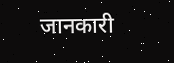जानकारी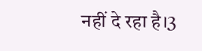नहीं दे रहा है।3